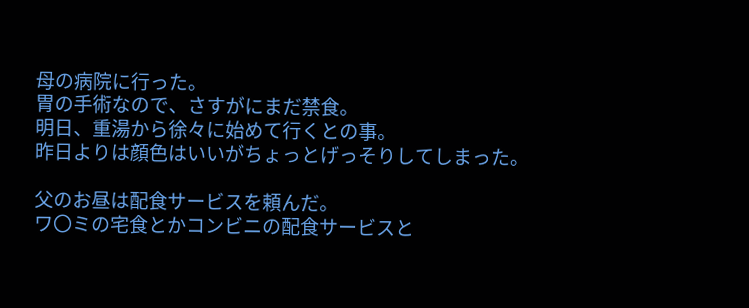母の病院に行った。
胃の手術なので、さすがにまだ禁食。
明日、重湯から徐々に始めて行くとの事。
昨日よりは顔色はいいがちょっとげっそりしてしまった。

父のお昼は配食サービスを頼んだ。
ワ〇ミの宅食とかコンビニの配食サービスと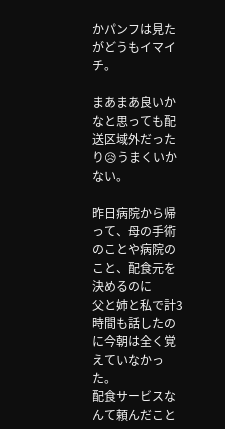かパンフは見たがどうもイマイチ。

まあまあ良いかなと思っても配送区域外だったり😥うまくいかない。

昨日病院から帰って、母の手術のことや病院のこと、配食元を決めるのに
父と姉と私で計3時間も話したのに今朝は全く覚えていなかった。
配食サービスなんて頼んだこと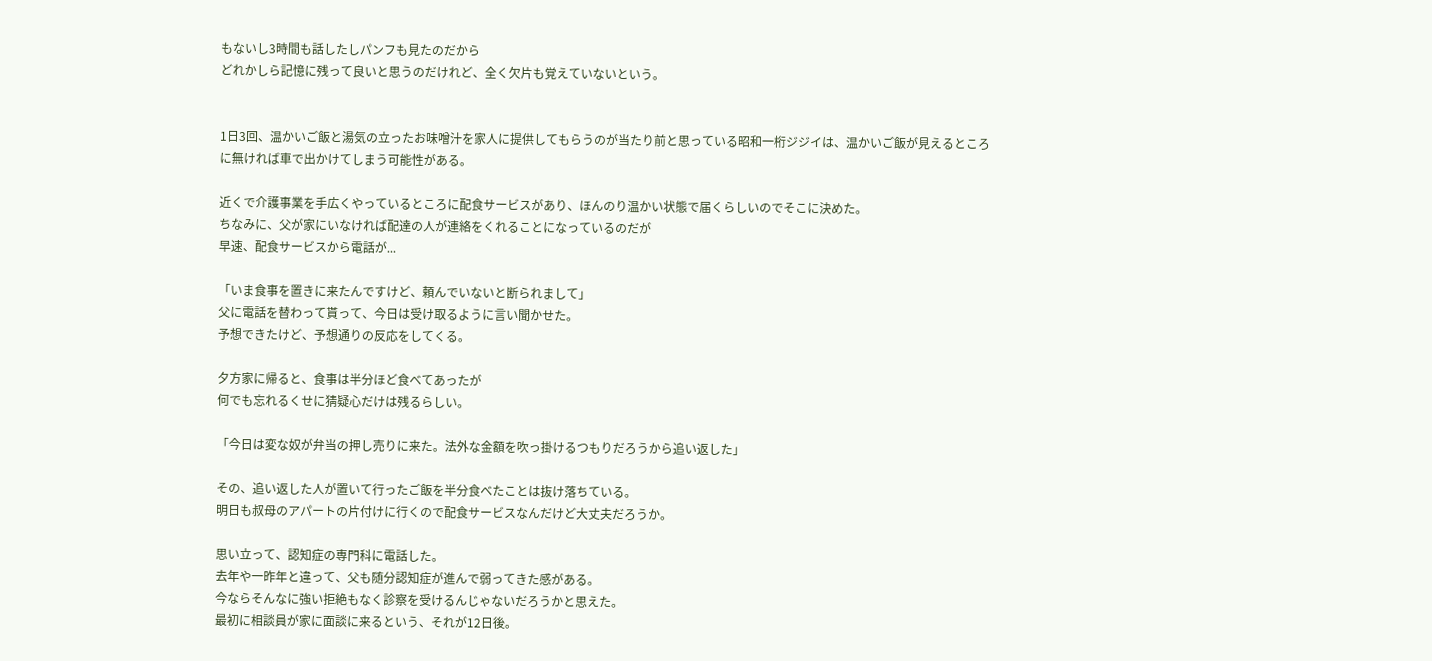もないし3時間も話したしパンフも見たのだから
どれかしら記憶に残って良いと思うのだけれど、全く欠片も覚えていないという。


1日3回、温かいご飯と湯気の立ったお味噌汁を家人に提供してもらうのが当たり前と思っている昭和一桁ジジイは、温かいご飯が見えるところに無ければ車で出かけてしまう可能性がある。

近くで介護事業を手広くやっているところに配食サービスがあり、ほんのり温かい状態で届くらしいのでそこに決めた。
ちなみに、父が家にいなければ配達の人が連絡をくれることになっているのだが
早速、配食サービスから電話が...

「いま食事を置きに来たんですけど、頼んでいないと断られまして」
父に電話を替わって貰って、今日は受け取るように言い聞かせた。
予想できたけど、予想通りの反応をしてくる。

夕方家に帰ると、食事は半分ほど食べてあったが
何でも忘れるくせに猜疑心だけは残るらしい。

「今日は変な奴が弁当の押し売りに来た。法外な金額を吹っ掛けるつもりだろうから追い返した」

その、追い返した人が置いて行ったご飯を半分食べたことは抜け落ちている。
明日も叔母のアパートの片付けに行くので配食サービスなんだけど大丈夫だろうか。

思い立って、認知症の専門科に電話した。
去年や一昨年と違って、父も随分認知症が進んで弱ってきた感がある。
今ならそんなに強い拒絶もなく診察を受けるんじゃないだろうかと思えた。
最初に相談員が家に面談に来るという、それが12日後。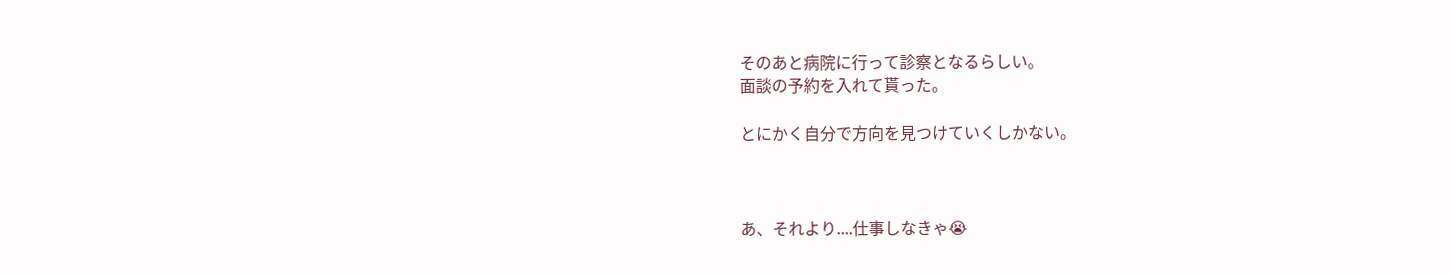そのあと病院に行って診察となるらしい。
面談の予約を入れて貰った。

とにかく自分で方向を見つけていくしかない。



あ、それより....仕事しなきゃ😭